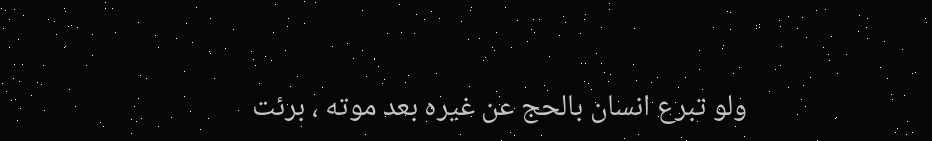ولو تبرع انسان بالحج عن غيره بعد موته ، برئت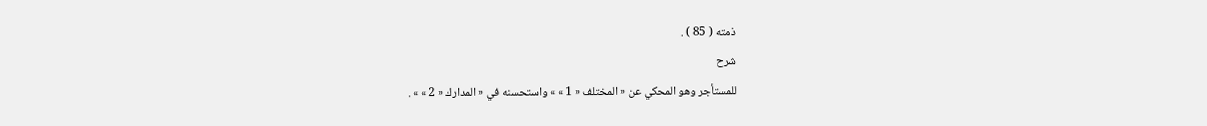ذمته ( 85 ) .
شرح
للمستأجر وهو المحكي عن « المختلف « 1 » » واستحسنه في « المدارك « 2 » » .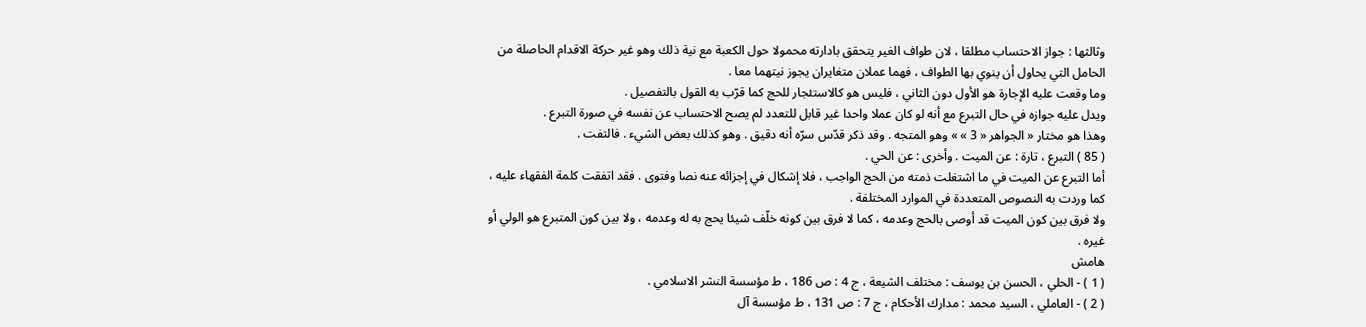وثالثها : جواز الاحتساب مطلقا ، لان طواف الغير يتحقق بادارته محمولا حول الكعبة مع نية ذلك وهو غير حركة الاقدام الحاصلة من الحامل التي يحاول أن ينوي بها الطواف ، فهما عملان متغايران يجوز نيتهما معا .
وما وقعت عليه الإجارة هو الأول دون الثاني ، فليس هو كالاستئجار للحج كما قرّب به القول بالتفصيل .
ويدل عليه جوازه في حال التبرع مع أنه لو كان عملا واحدا غير قابل للتعدد لم يصح الاحتساب عن نفسه في صورة التبرع .
وهذا هو مختار « الجواهر « 3 » » وهو المتجه . وقد ذكر قدّس سرّه أنه دقيق . وهو كذلك بعض الشيء . فالتفت .
( 85 ) التبرع ، تارة : عن الميت . وأخرى : عن الحي .
أما التبرع عن الميت في ما اشتغلت ذمته من الحج الواجب ، فلا إشكال في إجزائه عنه نصا وفتوى . فقد اتفقت كلمة الفقهاء عليه ، كما وردت به النصوص المتعددة في الموارد المختلفة .
ولا فرق بين كون الميت قد أوصى بالحج وعدمه ، كما لا فرق بين كونه خلّف شيئا يحج به له وعدمه ، ولا بين كون المتبرع هو الولي أو غيره .
هامش
( 1 ) - الحلي ، الحسن بن يوسف : مختلف الشيعة ، ج 4 : ص 186 ، ط مؤسسة النشر الاسلامي .
( 2 ) - العاملي ، السيد محمد : مدارك الأحكام ، ج 7 : ص 131 ، ط مؤسسة آل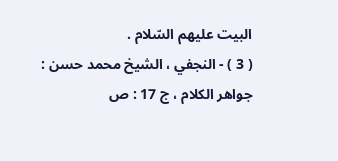البيت عليهم السّلام .
( 3 ) - النجفي ، الشيخ محمد حسن : جواهر الكلام ، ج 17 : ص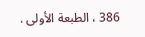386 ، الطبعة الأولى .